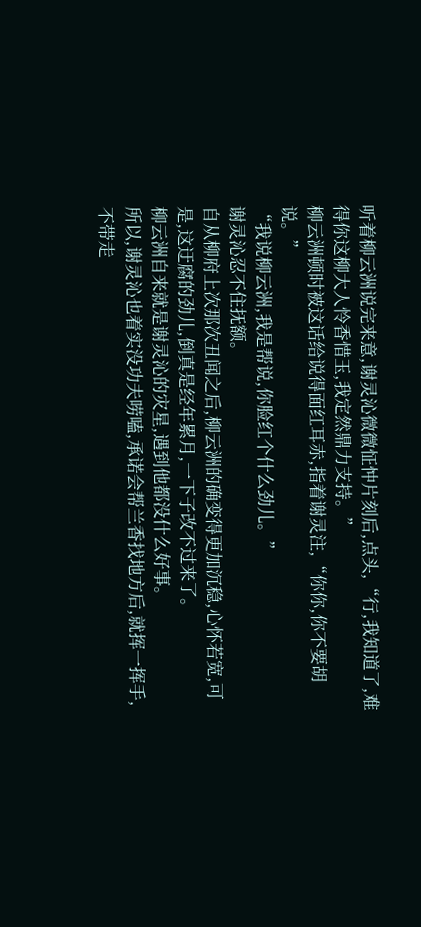听着柳云洲说完来意,谢灵沁微微怔忡片刻后,点头,“行,我知道了,难得你这柳大人怜香惜玉,我定然鼎力支持。”
柳云洲顿时被这话给说得面红耳赤,指着谢灵注,“你你,你不要胡说。”
“我说柳云洲,我是帮说,你脸红个什么劲儿。”
谢灵沁忍不住抚额。
自从柳府上次那次丑闻之后,柳云洲的确变得更加沉稳,心怀若宽,可是,这迂腐的劲儿,倒真是经年累月,一下子改不过来了。
柳云洲自来就是谢灵沁的灾星,遇到他都没什么好事。
所以,谢灵沁也着实没功夫唠嗑,承诺会帮兰香找地方后,就挥一挥手,不带走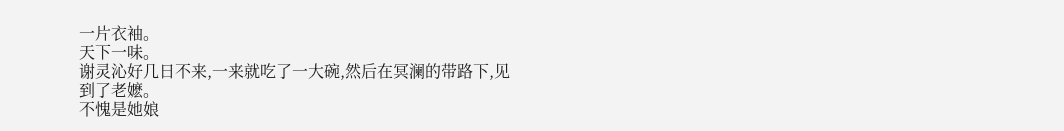一片衣袖。
天下一味。
谢灵沁好几日不来,一来就吃了一大碗,然后在冥澜的带路下,见到了老嬷。
不愧是她娘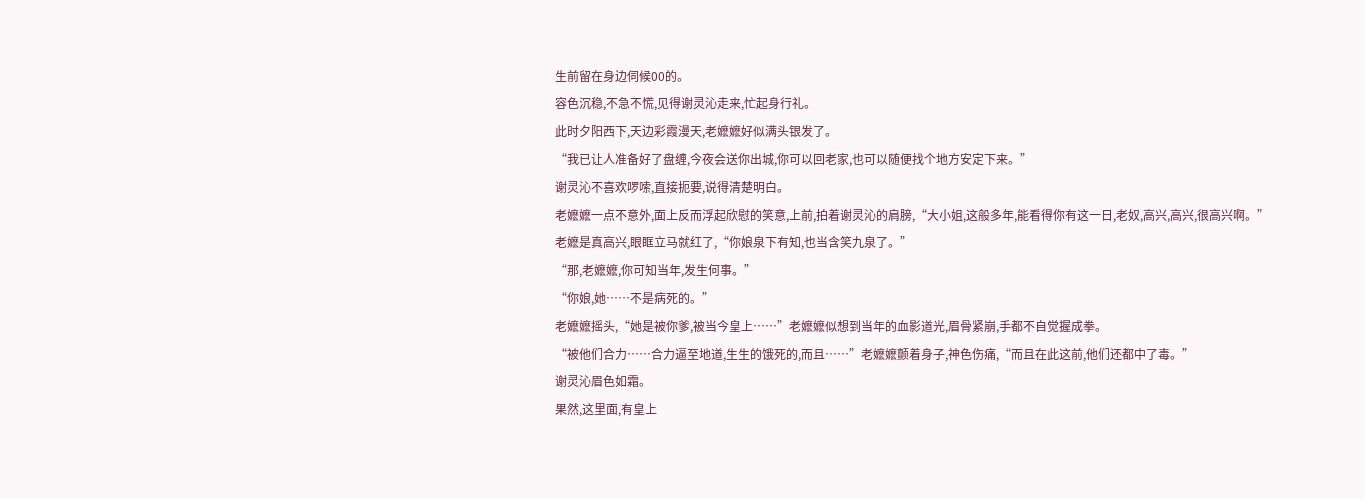生前留在身边伺候00的。
容色沉稳,不急不慌,见得谢灵沁走来,忙起身行礼。
此时夕阳西下,天边彩霞漫天,老嬷嬷好似满头银发了。
“我已让人准备好了盘缠,今夜会送你出城,你可以回老家,也可以随便找个地方安定下来。”
谢灵沁不喜欢啰嗦,直接扼要,说得清楚明白。
老嬷嬷一点不意外,面上反而浮起欣慰的笑意,上前,拍着谢灵沁的肩膀,“大小姐,这般多年,能看得你有这一日,老奴,高兴,高兴,很高兴啊。”
老嬷是真高兴,眼眶立马就红了,“你娘泉下有知,也当含笑九泉了。”
“那,老嬷嬷,你可知当年,发生何事。”
“你娘,她……不是病死的。”
老嬷嬷摇头,“她是被你爹,被当今皇上……”老嬷嬷似想到当年的血影道光,眉骨紧崩,手都不自觉握成拳。
“被他们合力……合力逼至地道,生生的饿死的,而且……”老嬷嬷颤着身子,神色伤痛,“而且在此这前,他们还都中了毒。”
谢灵沁眉色如霜。
果然,这里面,有皇上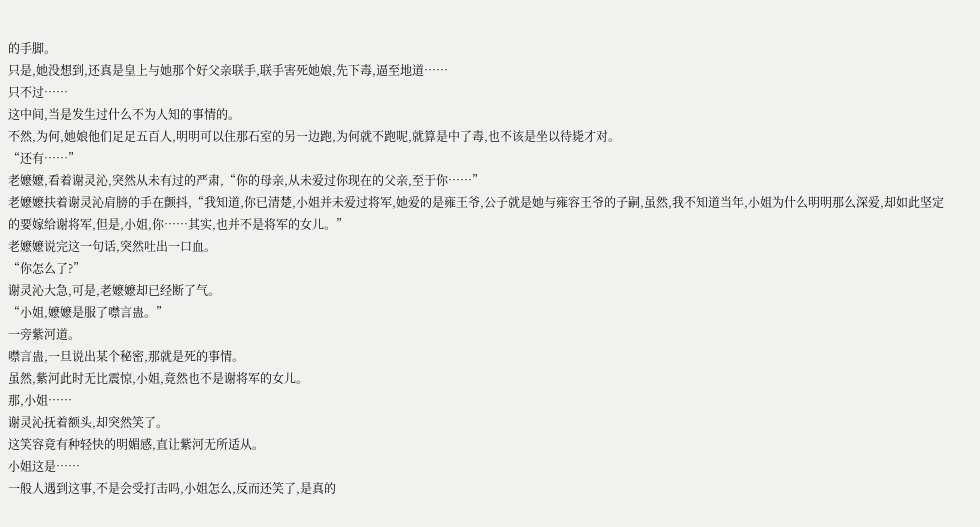的手脚。
只是,她没想到,还真是皇上与她那个好父亲联手,联手害死她娘,先下毒,逼至地道……
只不过……
这中间,当是发生过什么不为人知的事情的。
不然,为何,她娘他们足足五百人,明明可以住那石室的另一边跑,为何就不跑呢,就算是中了毒,也不该是坐以待毙才对。
“还有……”
老嬷嬷,看着谢灵沁,突然从未有过的严肃,“你的母亲,从未爱过你现在的父亲,至于你……”
老嬷嬷扶着谢灵沁肩膀的手在颤抖,“我知道,你已清楚,小姐并未爱过将军,她爱的是雍王爷,公子就是她与雍容王爷的子嗣,虽然,我不知道当年,小姐为什么明明那么深爱,却如此坚定的要嫁给谢将军,但是,小姐,你……其实,也并不是将军的女儿。”
老嬷嬷说完这一句话,突然吐出一口血。
“你怎么了?”
谢灵沁大急,可是,老嬷嬷却已经断了气。
“小姐,嬷嬷是服了噤言蛊。”
一旁紫河道。
噤言蛊,一旦说出某个秘密,那就是死的事情。
虽然,紫河此时无比震惊,小姐,竟然也不是谢将军的女儿。
那,小姐……
谢灵沁抚着额头,却突然笑了。
这笑容竟有种轻快的明媚感,直让紫河无所适从。
小姐这是……
一般人遇到这事,不是会受打击吗,小姐怎么,反而还笑了,是真的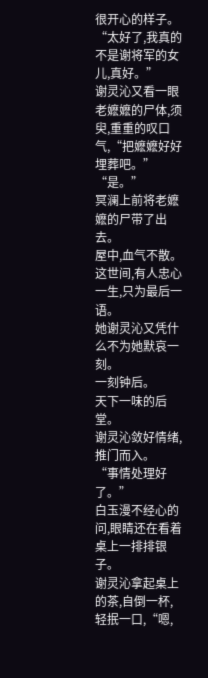很开心的样子。
“太好了,我真的不是谢将军的女儿,真好。”
谢灵沁又看一眼老嬷嬷的尸体,须臾,重重的叹口气,“把嬷嬷好好埋葬吧。”
“是。”
冥澜上前将老嬷嬷的尸带了出去。
屋中,血气不散。
这世间,有人忠心一生,只为最后一语。
她谢灵沁又凭什么不为她默哀一刻。
一刻钟后。
天下一味的后堂。
谢灵沁敛好情绪,推门而入。
“事情处理好了。”
白玉漫不经心的问,眼睛还在看着桌上一排排银子。
谢灵沁拿起桌上的茶,自倒一杯,轻抿一口,“嗯,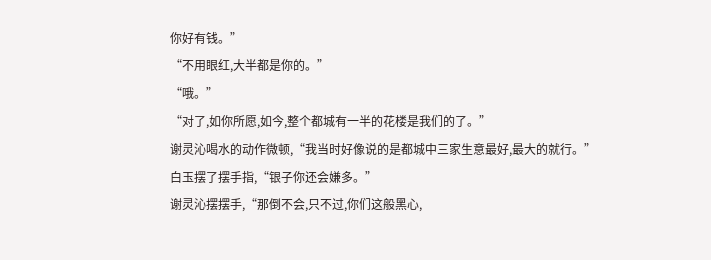你好有钱。”
“不用眼红,大半都是你的。”
“哦。”
“对了,如你所愿,如今,整个都城有一半的花楼是我们的了。”
谢灵沁喝水的动作微顿,“我当时好像说的是都城中三家生意最好,最大的就行。”
白玉摆了摆手指,“银子你还会嫌多。”
谢灵沁摆摆手,“那倒不会,只不过,你们这般黑心,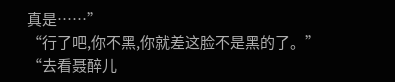真是……”
“行了吧,你不黑,你就差这脸不是黑的了。”
“去看聂醉儿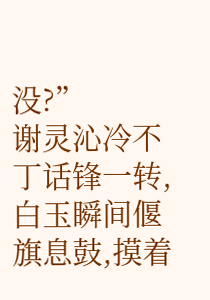没?”
谢灵沁冷不丁话锋一转,白玉瞬间偃旗息鼓,摸着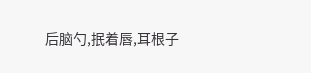后脑勺,抿着唇,耳根子